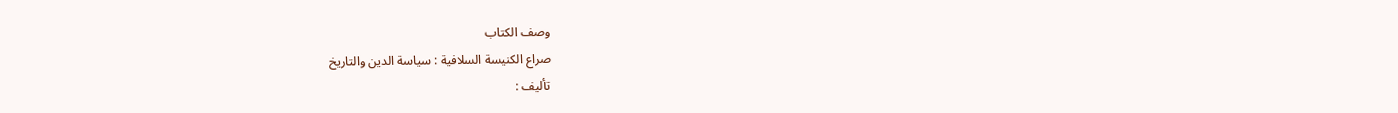وصف الكتاب
صراع الكنيسة السلافية : سياسة الدين والتاريخ
تأليف :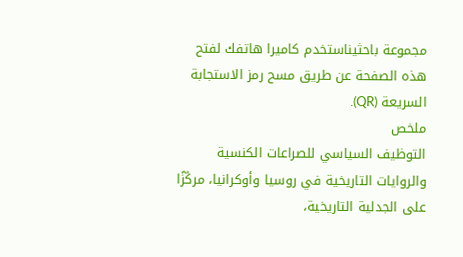مجموعة باحثيناستخدم كاميرا هاتفك لفتح هذه الصفحة عن طريق مسح رمز الاستجابة السريعة (QR).
ملخص
التوظيف السياسي للصراعات الكنسية والروايات التاريخية في روسيا وأوكرانيا، مركّزًا على الجدلية التاريخية،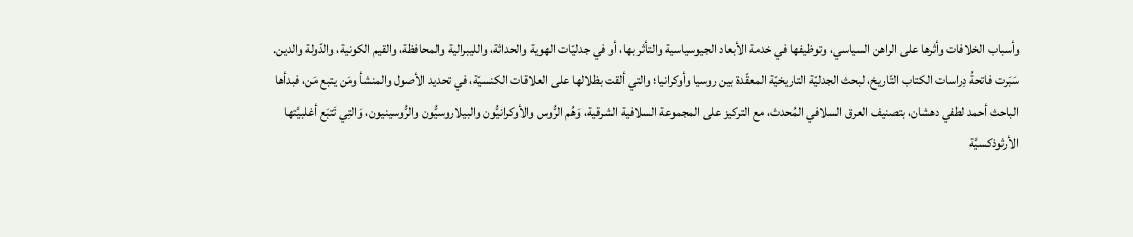وأسباب الخلافات وأثرها على الراهن السياسي، وتوظيفها في خدمة الأبعاد الجيوسياسية والتأثر بها، أو في جدليّات الهوية والحداثة، والليبرالية والمحافظة، والقيم الكونية، والدّولة والدين.
سَبَرت فاتحةُ دِراسات الكتاب التّاريخ، لبحث الجدليّة التاريخيّة المعقّدة بين روسيا وأوكرانيا؛ والتي ألقت بظلالها على العلاقات الكنسيّة، في تحديد الأصول والمنشأ ومَن يتبع مَن، فبدأها الباحث أحمد لطفي دهشان، بتصنيف العرق السلافي المُحدث، مع التركيز على المجموعة السلافية الشرقية، وَهُم الرُّوس والأوكرانيُّون والبيلاروسيُّون والرُّوسينيون، وَالتِي تَتبَع أغلبيَّتها الأرثوذكسيَّة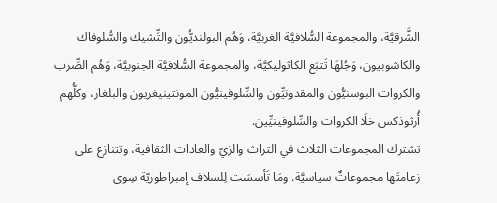الشَّرقيَّة، والمجموعة السُّلافيَّة الغربيَّة، وَهُم البولنديُّون والتِّشيك والسُّلوفاك والكاشوبيون، وَجُلهَا تَتبَع الكاثوليكيَّة، والمجموعة السُّلافيَّة الجنوبيَّة، وَهُم الصِّرب والكروات البوسنيُّون والمقدونيِّون والسِّلوفينيُّون المونتينيغريون والبلغار، وكلُّهم أُرثوذكس خلَا الكروات والسِّلوفينيِّين.
تشترك المجموعات الثلاث في التراث والزيّ والعادات الثقافية، وتتنازع على زعامتَها مجموعاتٌ سياسيَّة. ومَا تَأسسَت لِلسلاف إمبراطوريّة سِوى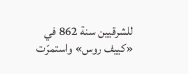للشرقيين سنة 862 في «كييف روس» واستمرّت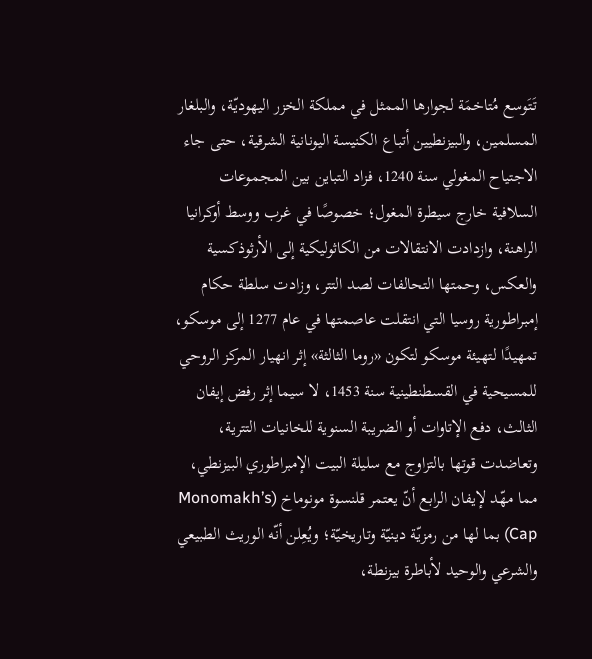تَتَوسع مُتاخمَة لجوارها الممثل في مملكة الخزر اليهوديّة، والبلغار المسلمين، والبيزنطيين أتباع الكنيسة اليونانية الشرقية، حتى جاء الاجتياح المغولي سنة 1240، فزاد التباين بين المجموعات السلافية خارج سيطرة المغول؛ خصوصًا في غرب ووسط أوكرانيا الراهنة، وازدادت الانتقالات من الكاثوليكية إلى الأرثوذكسية والعكس، وحمتها التحالفات لصد التتر، وزادت سلطة حكام إمبراطورية روسيا التي انتقلت عاصمتها في عام 1277 إلى موسكو، تمهيدًا لتهيئة موسكو لتكون «روما الثالثة» إثر انهيار المركز الروحي للمسيحية في القسطنطينية سنة 1453، لا سيما إثر رفض إيفان الثالث، دفع الإتاوات أو الضريبة السنوية للخانيات التترية، وتعاضدت قوتها بالتزاوج مع سليلة البيت الإمبراطوري البيزنطي، مما مهّد لإيفان الرابع أنّ يعتمر قلنسوة مونوماخ (Monomakh’s Cap) بما لها من رمزيّة دينيّة وتاريخيّة؛ ويُعِلن أنّه الوريث الطبيعي والشرعي والوحيد لأباطرة بيزنطة،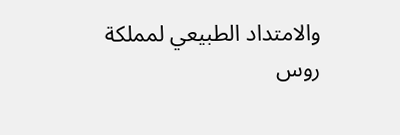والامتداد الطبيعي لمملكة روس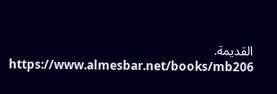القديمة.
https://www.almesbar.net/books/mb206